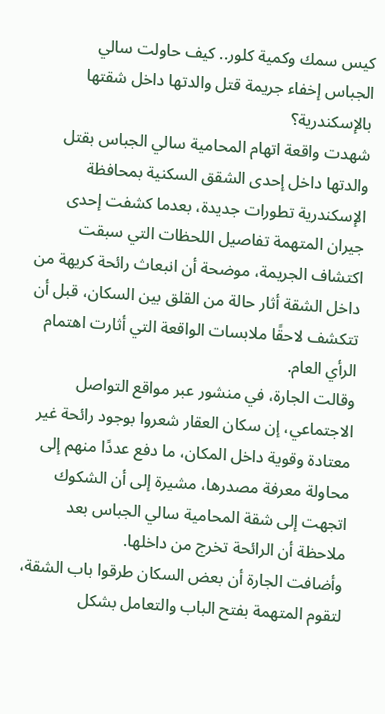كيس سمك وكمية كلور.. كيف حاولت سالي الجباس إخفاء جريمة قتل والدتها داخل شقتها بالإسكندرية؟
شهدت واقعة اتهام المحامية سالي الجباس بقتل والدتها داخل إحدى الشقق السكنية بمحافظة الإسكندرية تطورات جديدة، بعدما كشفت إحدى جيران المتهمة تفاصيل اللحظات التي سبقت اكتشاف الجريمة، موضحة أن انبعاث رائحة كريهة من داخل الشقة أثار حالة من القلق بين السكان، قبل أن تتكشف لاحقًا ملابسات الواقعة التي أثارت اهتمام الرأي العام.
وقالت الجارة، في منشور عبر مواقع التواصل الاجتماعي، إن سكان العقار شعروا بوجود رائحة غير معتادة وقوية داخل المكان، ما دفع عددًا منهم إلى محاولة معرفة مصدرها، مشيرة إلى أن الشكوك اتجهت إلى شقة المحامية سالي الجباس بعد ملاحظة أن الرائحة تخرج من داخلها.
وأضافت الجارة أن بعض السكان طرقوا باب الشقة، لتقوم المتهمة بفتح الباب والتعامل بشكل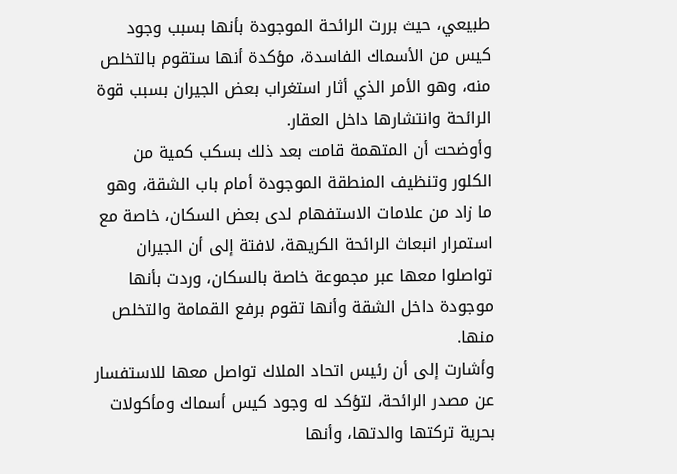طبيعي، حيث بررت الرائحة الموجودة بأنها بسبب وجود كيس من الأسماك الفاسدة، مؤكدة أنها ستقوم بالتخلص منه، وهو الأمر الذي أثار استغراب بعض الجيران بسبب قوة الرائحة وانتشارها داخل العقار.
وأوضحت أن المتهمة قامت بعد ذلك بسكب كمية من الكلور وتنظيف المنطقة الموجودة أمام باب الشقة، وهو ما زاد من علامات الاستفهام لدى بعض السكان، خاصة مع استمرار انبعاث الرائحة الكريهة، لافتة إلى أن الجيران تواصلوا معها عبر مجموعة خاصة بالسكان، وردت بأنها موجودة داخل الشقة وأنها تقوم برفع القمامة والتخلص منها.
وأشارت إلى أن رئيس اتحاد الملاك تواصل معها للاستفسار عن مصدر الرائحة، لتؤكد له وجود كيس أسماك ومأكولات بحرية تركتها والدتها، وأنها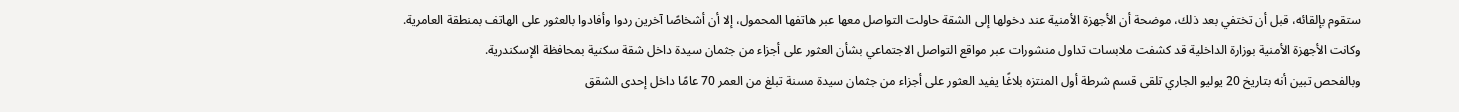ستقوم بإلقائه، قبل أن تختفي بعد ذلك، موضحة أن الأجهزة الأمنية عند دخولها إلى الشقة حاولت التواصل معها عبر هاتفها المحمول، إلا أن أشخاصًا آخرين ردوا وأفادوا بالعثور على الهاتف بمنطقة العامرية.
وكانت الأجهزة الأمنية بوزارة الداخلية قد كشفت ملابسات تداول منشورات عبر مواقع التواصل الاجتماعي بشأن العثور على أجزاء من جثمان سيدة داخل شقة سكنية بمحافظة الإسكندرية.
وبالفحص تبين أنه بتاريخ 20 يوليو الجاري تلقى قسم شرطة أول المنتزه بلاغًا يفيد العثور على أجزاء من جثمان سيدة مسنة تبلغ من العمر 70 عامًا داخل إحدى الشقق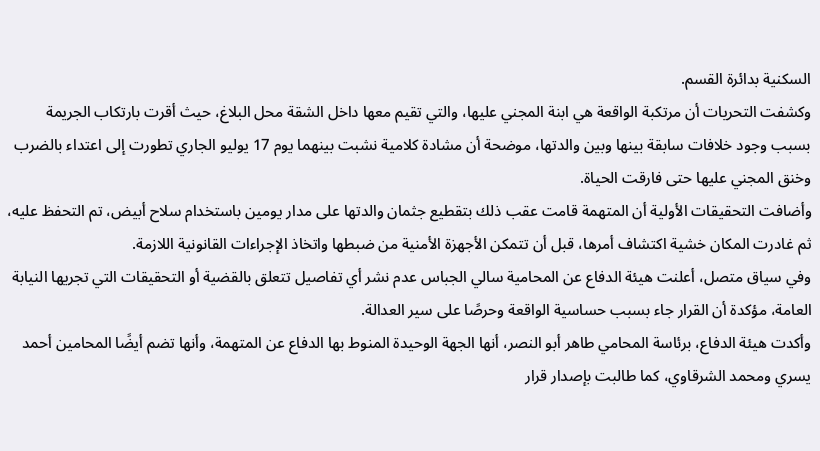السكنية بدائرة القسم.
وكشفت التحريات أن مرتكبة الواقعة هي ابنة المجني عليها، والتي تقيم معها داخل الشقة محل البلاغ، حيث أقرت بارتكاب الجريمة بسبب وجود خلافات سابقة بينها وبين والدتها، موضحة أن مشادة كلامية نشبت بينهما يوم 17 يوليو الجاري تطورت إلى اعتداء بالضرب وخنق المجني عليها حتى فارقت الحياة.
وأضافت التحقيقات الأولية أن المتهمة قامت عقب ذلك بتقطيع جثمان والدتها على مدار يومين باستخدام سلاح أبيض، تم التحفظ عليه، ثم غادرت المكان خشية اكتشاف أمرها، قبل أن تتمكن الأجهزة الأمنية من ضبطها واتخاذ الإجراءات القانونية اللازمة.
وفي سياق متصل، أعلنت هيئة الدفاع عن المحامية سالي الجباس عدم نشر أي تفاصيل تتعلق بالقضية أو التحقيقات التي تجريها النيابة العامة، مؤكدة أن القرار جاء بسبب حساسية الواقعة وحرصًا على سير العدالة.
وأكدت هيئة الدفاع، برئاسة المحامي طاهر أبو النصر، أنها الجهة الوحيدة المنوط بها الدفاع عن المتهمة، وأنها تضم أيضًا المحامين أحمد يسري ومحمد الشرقاوي، كما طالبت بإصدار قرار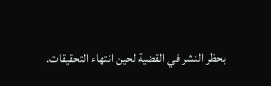بحظر النشر في القضية لحين انتهاء التحقيقات.